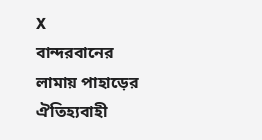X
বান্দরবানের লামায় পাহাড়ের ঐতিহ্যবাহী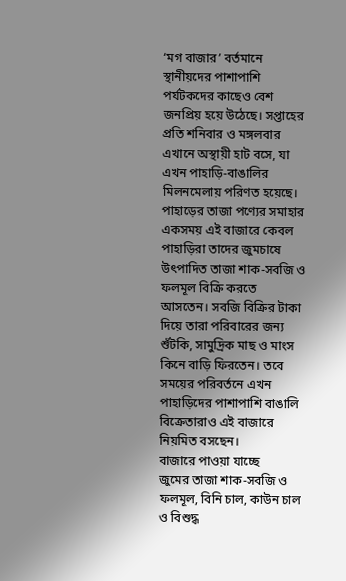‘মগ বাজার’ বর্তমানে স্থানীয়দের পাশাপাশি পর্যটকদের কাছেও বেশ জনপ্রিয় হয়ে উঠেছে। সপ্তাহের প্রতি শনিবার ও মঙ্গলবার এখানে অস্থায়ী হাট বসে, যা এখন পাহাড়ি-বাঙালির মিলনমেলায় পরিণত হয়েছে।
পাহাড়ের তাজা পণ্যের সমাহার
একসময় এই বাজারে কেবল পাহাড়িরা তাদের জুমচাষে উৎপাদিত তাজা শাক-সবজি ও ফলমূল বিক্রি করতে আসতেন। সবজি বিক্রির টাকা দিয়ে তারা পরিবারের জন্য শুঁটকি, সামুদ্রিক মাছ ও মাংস কিনে বাড়ি ফিরতেন। তবে সময়ের পরিবর্তনে এখন পাহাড়িদের পাশাপাশি বাঙালি বিক্রেতারাও এই বাজারে নিয়মিত বসছেন।
বাজারে পাওয়া যাচ্ছে
জুমের তাজা শাক-সবজি ও ফলমূল, বিনি চাল, কাউন চাল ও বিশুদ্ধ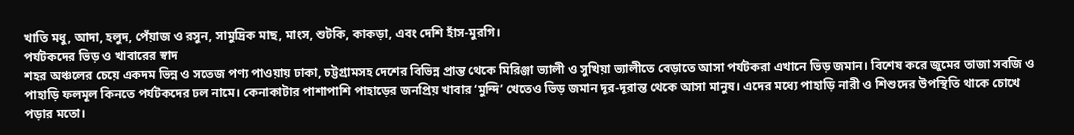খাতি মধু, আদা, হলুদ, পেঁয়াজ ও রসুন, সামুদ্রিক মাছ, মাংস, শুটকি, কাকড়া, এবং দেশি হাঁস-মুরগি।
পর্যটকদের ভিড় ও খাবারের স্বাদ
শহর অঞ্চলের চেয়ে একদম ভিন্ন ও সতেজ পণ্য পাওয়ায় ঢাকা, চট্টগ্রামসহ দেশের বিভিন্ন প্রান্ত থেকে মিরিঞ্জা ভ্যালী ও সুখিয়া ভ্যালীতে বেড়াতে আসা পর্যটকরা এখানে ভিড় জমান। বিশেষ করে জুমের তাজা সবজি ও পাহাড়ি ফলমূল কিনতে পর্যটকদের ঢল নামে। কেনাকাটার পাশাপাশি পাহাড়ের জনপ্রিয় খাবার ‘মুন্দি’ খেতেও ভিড় জমান দূর-দূরান্ত থেকে আসা মানুষ। এদের মধ্যে পাহাড়ি নারী ও শিশুদের উপস্থিতি থাকে চোখে পড়ার মতো।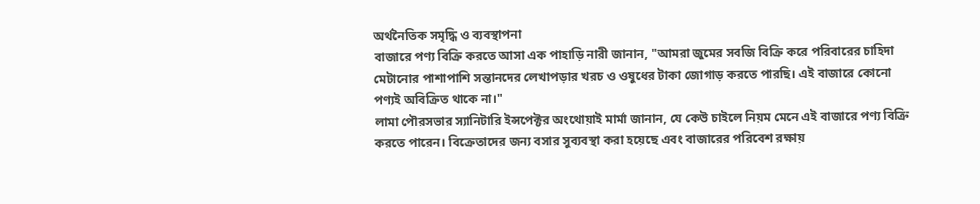অর্থনৈতিক সমৃদ্ধি ও ব্যবস্থাপনা
বাজারে পণ্য বিক্রি করতে আসা এক পাহাড়ি নারী জানান, "আমরা জুমের সবজি বিক্রি করে পরিবারের চাহিদা মেটানোর পাশাপাশি সন্তানদের লেখাপড়ার খরচ ও ওষুধের টাকা জোগাড় করতে পারছি। এই বাজারে কোনো পণ্যই অবিক্রিত থাকে না।"
লামা পৌরসভার স্যানিটারি ইন্সপেক্টর অংথোয়াই মার্মা জানান, যে কেউ চাইলে নিয়ম মেনে এই বাজারে পণ্য বিক্রি করতে পারেন। বিক্রেতাদের জন্য বসার সুব্যবস্থা করা হয়েছে এবং বাজারের পরিবেশ রক্ষায়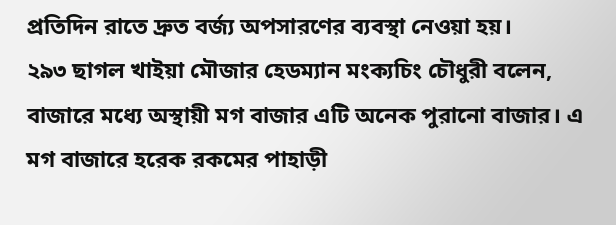প্রতিদিন রাতে দ্রুত বর্জ্য অপসারণের ব্যবস্থা নেওয়া হয়।
২৯৩ ছাগল খাইয়া মৌজার হেডম্যান মংক্যচিং চৌধুরী বলেন, বাজারে মধ্যে অস্থায়ী মগ বাজার এটি অনেক পুরানো বাজার। এ মগ বাজারে হরেক রকমের পাহাড়ী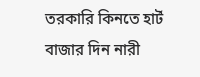তরকারি কিনতে হার্ট বাজার দিন নারী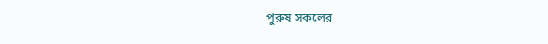পুরুষ সকলের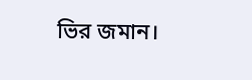ভির জমান।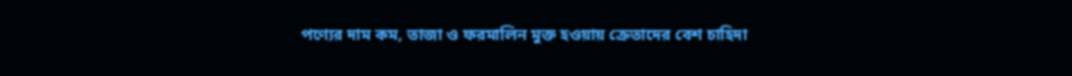পণ্যের দাম কম, তাজা ও ফরমালিন মুক্ত হওয়ায় ক্রেতাদের বেশ চাহিদা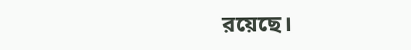রয়েছে।